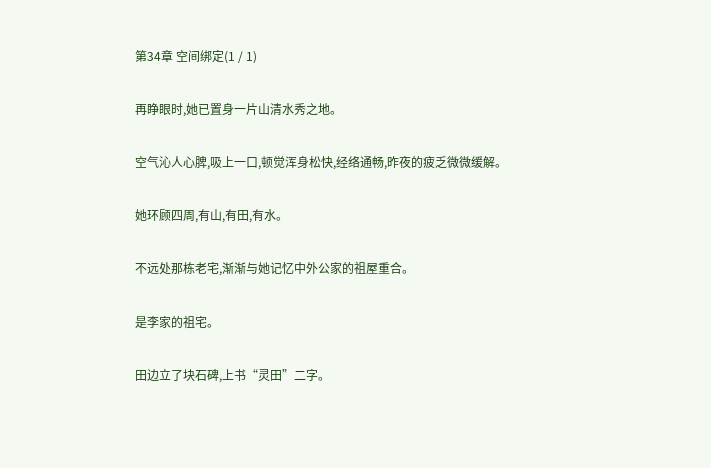第34章 空间绑定(1 / 1)

再睁眼时,她已置身一片山清水秀之地。

空气沁人心脾,吸上一口,顿觉浑身松快,经络通畅,昨夜的疲乏微微缓解。

她环顾四周,有山,有田,有水。

不远处那栋老宅,渐渐与她记忆中外公家的祖屋重合。

是李家的祖宅。

田边立了块石碑,上书“灵田”二字。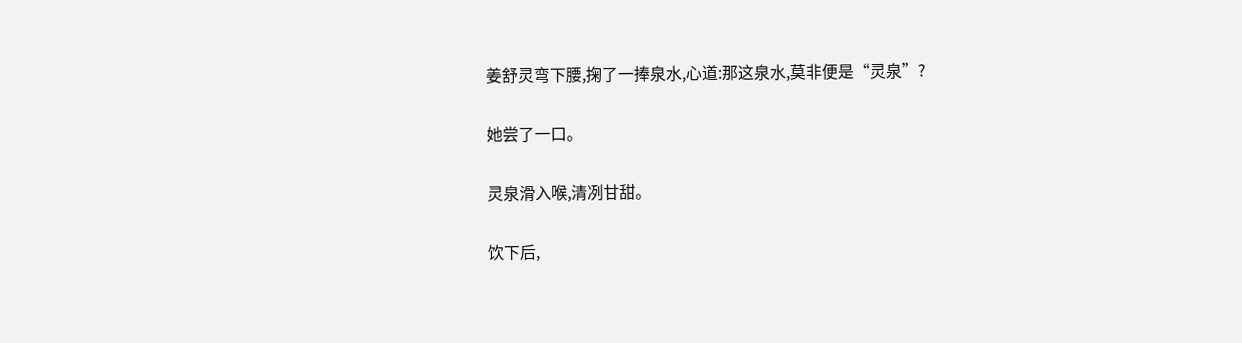姜舒灵弯下腰,掬了一捧泉水,心道:那这泉水,莫非便是“灵泉”?

她尝了一口。

灵泉滑入喉,清冽甘甜。

饮下后,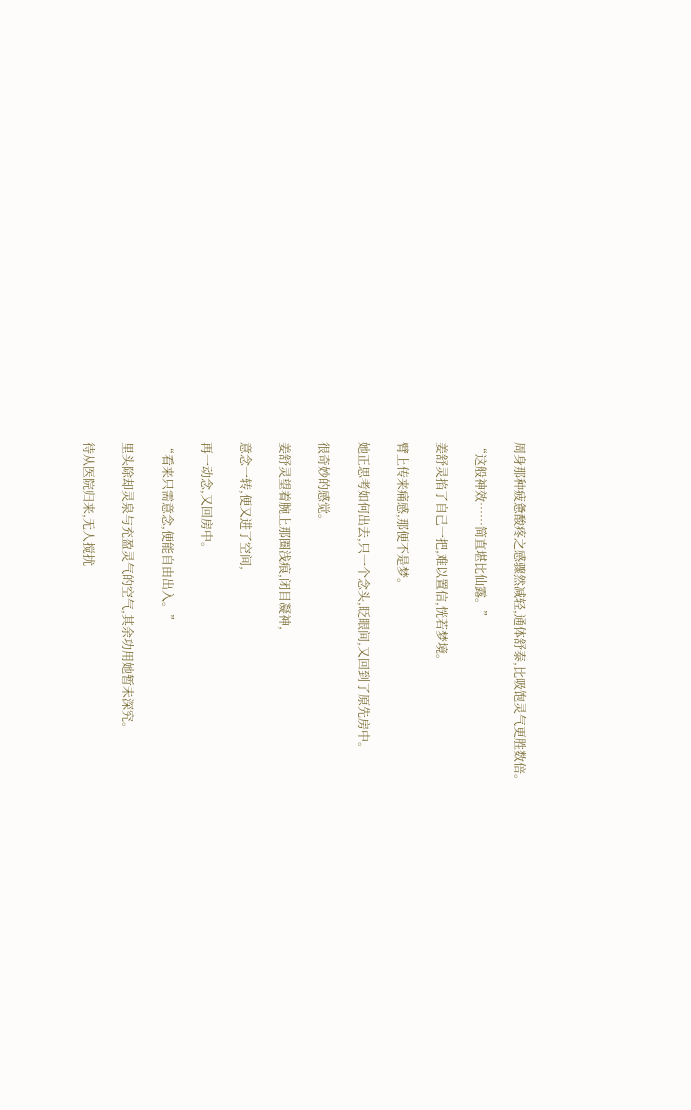周身那种疲惫酸疼之感骤然减轻,通体舒泰,比吸饱灵气更胜数倍。

“这般神效……简直堪比仙露。”

姜舒灵掐了自己一把,难以置信,恍若梦境。

臂上传来痛感,那便不是梦。

她正思考如何出去,只一个念头,眨眼间,又回到了原先房中。

很奇妙的感觉。

姜舒灵望着腕上那圈浅痕,闭目凝神,

意念一转,便又进了空间,

再一动念,又回房中。

“看来只需意念,便能自由出入。”

里头除却灵泉与充盈灵气的空气,其余功用她暂未深究。

待从医院归来,无人搅扰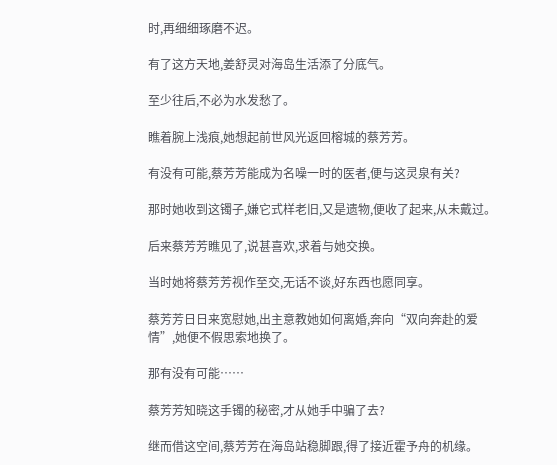时,再细细琢磨不迟。

有了这方天地,姜舒灵对海岛生活添了分底气。

至少往后,不必为水发愁了。

瞧着腕上浅痕,她想起前世风光返回榕城的蔡芳芳。

有没有可能,蔡芳芳能成为名噪一时的医者,便与这灵泉有关?

那时她收到这镯子,嫌它式样老旧,又是遗物,便收了起来,从未戴过。

后来蔡芳芳瞧见了,说甚喜欢,求着与她交换。

当时她将蔡芳芳视作至交,无话不谈,好东西也愿同享。

蔡芳芳日日来宽慰她,出主意教她如何离婚,奔向“双向奔赴的爱情”,她便不假思索地换了。

那有没有可能……

蔡芳芳知晓这手镯的秘密,才从她手中骗了去?

继而借这空间,蔡芳芳在海岛站稳脚跟,得了接近霍予舟的机缘。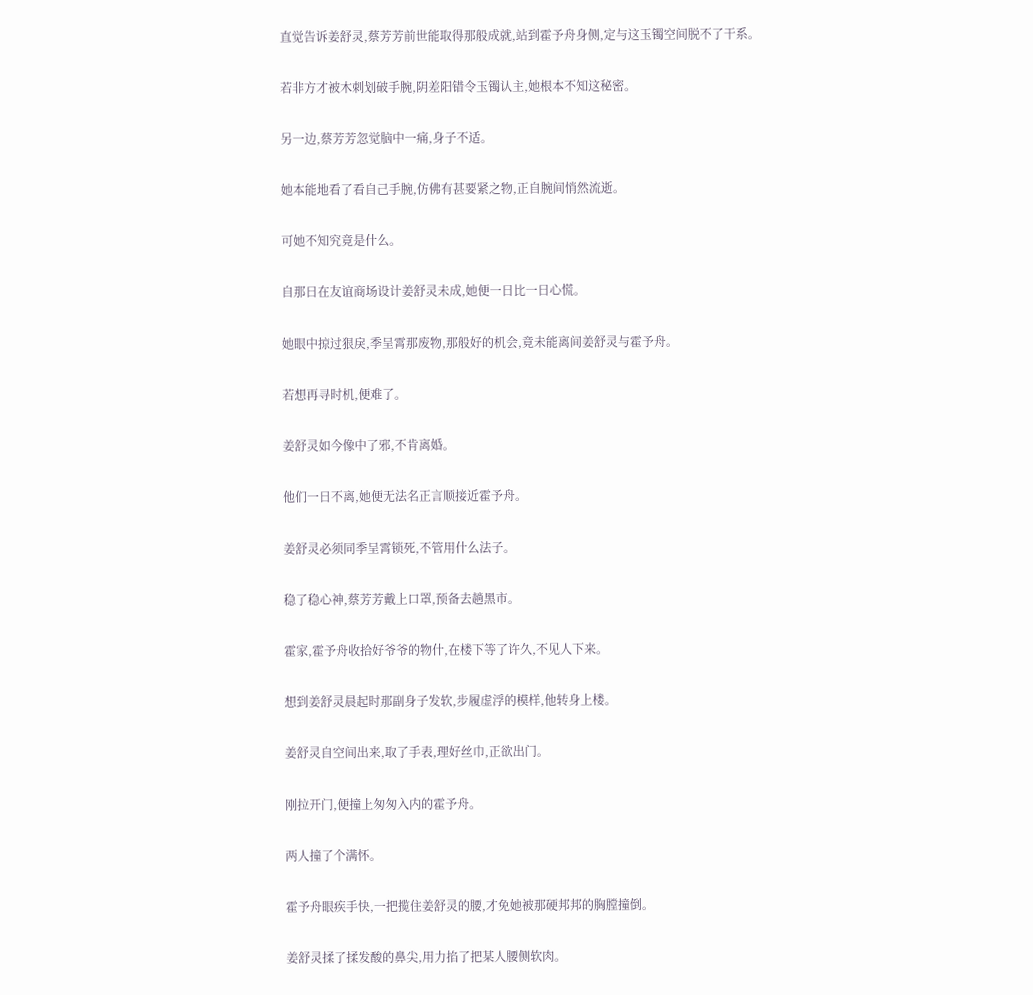直觉告诉姜舒灵,蔡芳芳前世能取得那般成就,站到霍予舟身侧,定与这玉镯空间脱不了干系。

若非方才被木刺划破手腕,阴差阳错令玉镯认主,她根本不知这秘密。

另一边,蔡芳芳忽觉脑中一痛,身子不适。

她本能地看了看自己手腕,仿佛有甚要紧之物,正自腕间悄然流逝。

可她不知究竟是什么。

自那日在友谊商场设计姜舒灵未成,她便一日比一日心慌。

她眼中掠过狠戾,季呈霄那废物,那般好的机会,竟未能离间姜舒灵与霍予舟。

若想再寻时机,便难了。

姜舒灵如今像中了邪,不肯离婚。

他们一日不离,她便无法名正言顺接近霍予舟。

姜舒灵必须同季呈霄锁死,不管用什么法子。

稳了稳心神,蔡芳芳戴上口罩,预备去趟黑市。

霍家,霍予舟收拾好爷爷的物什,在楼下等了许久,不见人下来。

想到姜舒灵晨起时那副身子发软,步履虚浮的模样,他转身上楼。

姜舒灵自空间出来,取了手表,理好丝巾,正欲出门。

刚拉开门,便撞上匆匆入内的霍予舟。

两人撞了个满怀。

霍予舟眼疾手快,一把揽住姜舒灵的腰,才免她被那硬邦邦的胸膛撞倒。

姜舒灵揉了揉发酸的鼻尖,用力掐了把某人腰侧软肉。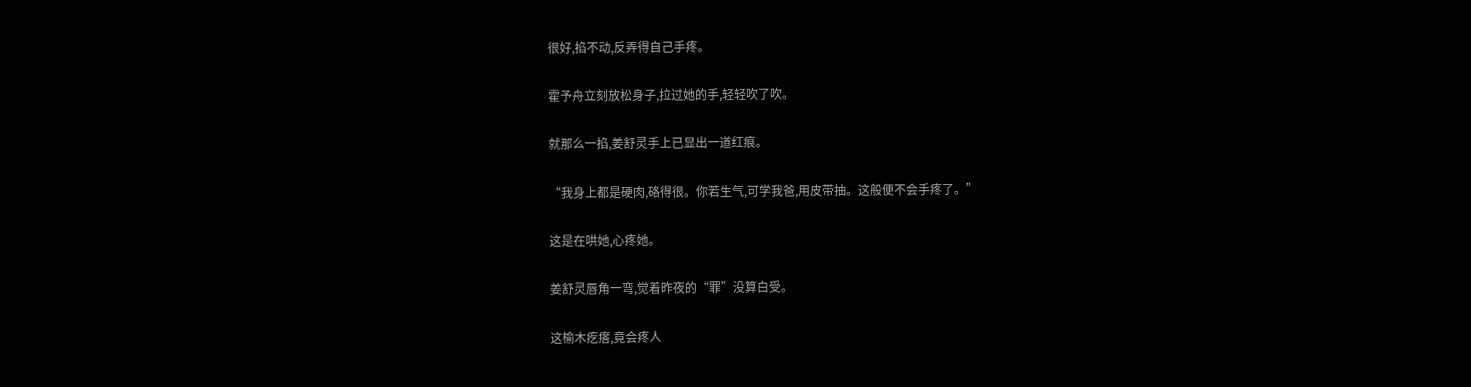很好,掐不动,反弄得自己手疼。

霍予舟立刻放松身子,拉过她的手,轻轻吹了吹。

就那么一掐,姜舒灵手上已显出一道红痕。

“我身上都是硬肉,硌得很。你若生气,可学我爸,用皮带抽。这般便不会手疼了。”

这是在哄她,心疼她。

姜舒灵唇角一弯,觉着昨夜的“罪”没算白受。

这榆木疙瘩,竟会疼人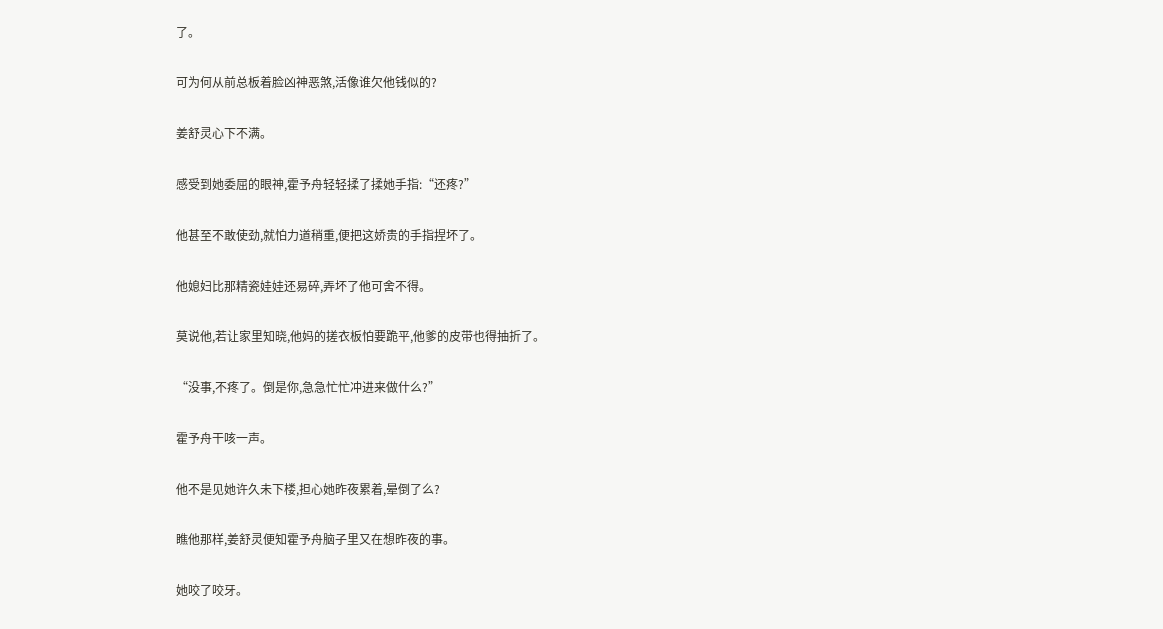了。

可为何从前总板着脸凶神恶煞,活像谁欠他钱似的?

姜舒灵心下不满。

感受到她委屈的眼神,霍予舟轻轻揉了揉她手指:“还疼?”

他甚至不敢使劲,就怕力道稍重,便把这娇贵的手指捏坏了。

他媳妇比那精瓷娃娃还易碎,弄坏了他可舍不得。

莫说他,若让家里知晓,他妈的搓衣板怕要跪平,他爹的皮带也得抽折了。

“没事,不疼了。倒是你,急急忙忙冲进来做什么?”

霍予舟干咳一声。

他不是见她许久未下楼,担心她昨夜累着,晕倒了么?

瞧他那样,姜舒灵便知霍予舟脑子里又在想昨夜的事。

她咬了咬牙。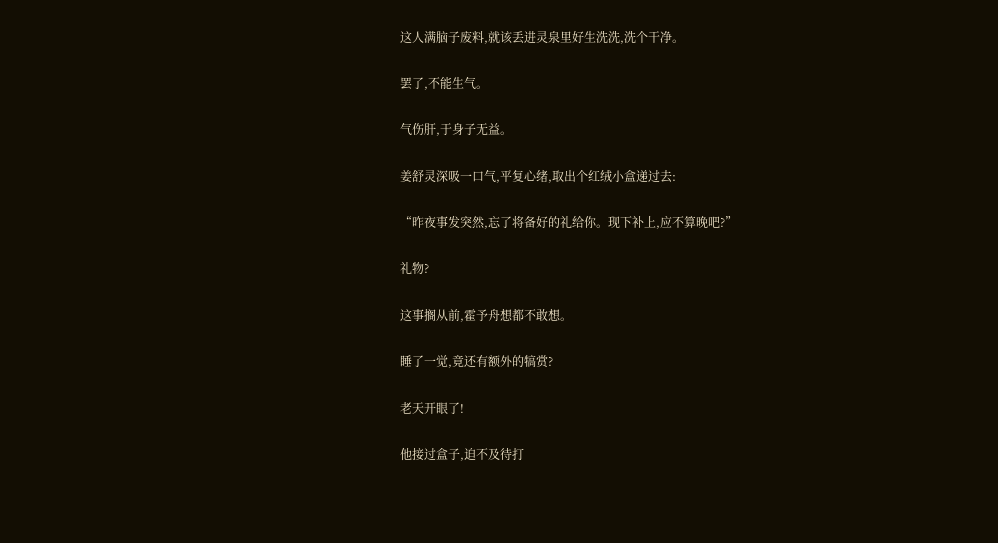这人满脑子废料,就该丢进灵泉里好生洗洗,洗个干净。

罢了,不能生气。

气伤肝,于身子无益。

姜舒灵深吸一口气,平复心绪,取出个红绒小盒递过去:

“昨夜事发突然,忘了将备好的礼给你。现下补上,应不算晚吧?”

礼物?

这事搁从前,霍予舟想都不敢想。

睡了一觉,竟还有额外的犒赏?

老天开眼了!

他接过盒子,迫不及待打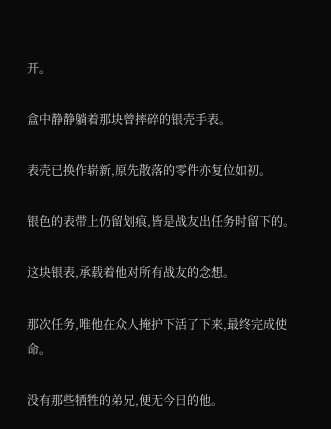开。

盒中静静躺着那块曾摔碎的银壳手表。

表壳已换作崭新,原先散落的零件亦复位如初。

银色的表带上仍留划痕,皆是战友出任务时留下的。

这块银表,承载着他对所有战友的念想。

那次任务,唯他在众人掩护下活了下来,最终完成使命。

没有那些牺牲的弟兄,便无今日的他。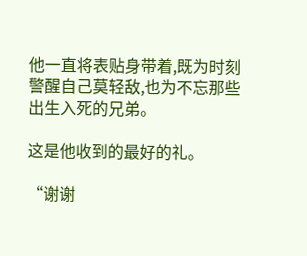他一直将表贴身带着,既为时刻警醒自己莫轻敌,也为不忘那些出生入死的兄弟。

这是他收到的最好的礼。

“谢谢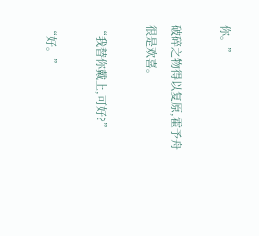你。”

破碎之物得以复原,霍予舟很是欢喜。

“我替你戴上,可好?”

“好。”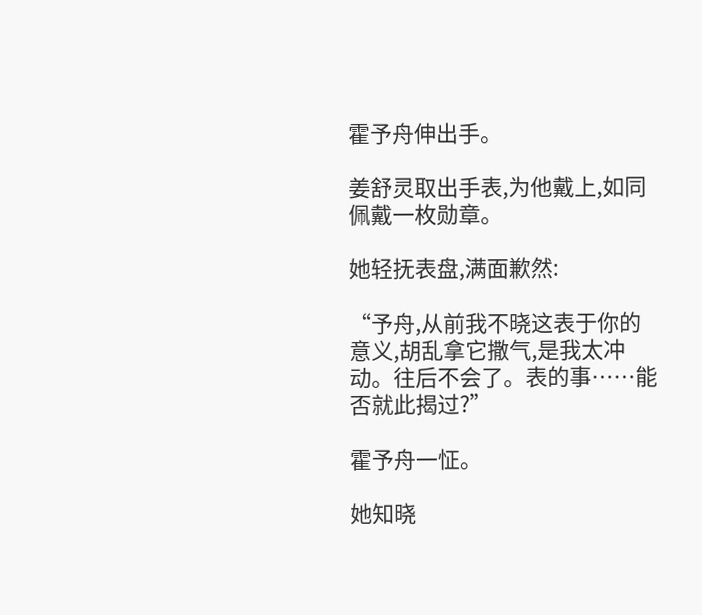霍予舟伸出手。

姜舒灵取出手表,为他戴上,如同佩戴一枚勋章。

她轻抚表盘,满面歉然:

“予舟,从前我不晓这表于你的意义,胡乱拿它撒气,是我太冲动。往后不会了。表的事……能否就此揭过?”

霍予舟一怔。

她知晓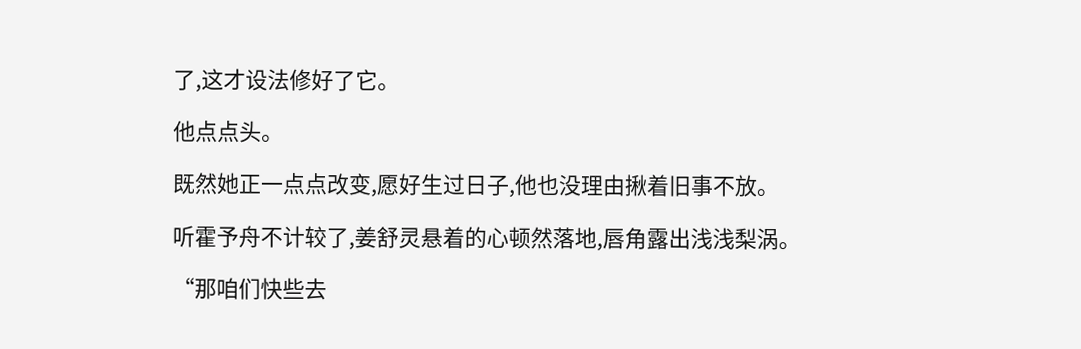了,这才设法修好了它。

他点点头。

既然她正一点点改变,愿好生过日子,他也没理由揪着旧事不放。

听霍予舟不计较了,姜舒灵悬着的心顿然落地,唇角露出浅浅梨涡。

“那咱们快些去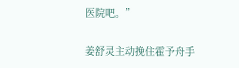医院吧。”

姜舒灵主动挽住霍予舟手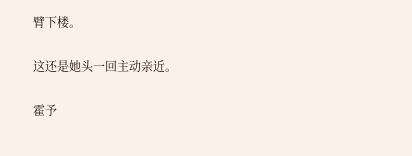臂下楼。

这还是她头一回主动亲近。

霍予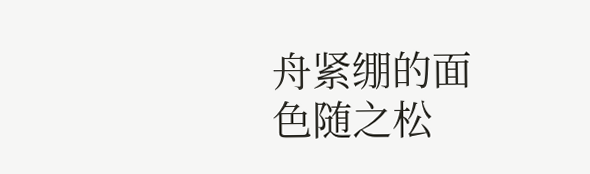舟紧绷的面色随之松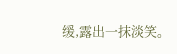缓,露出一抹淡笑。